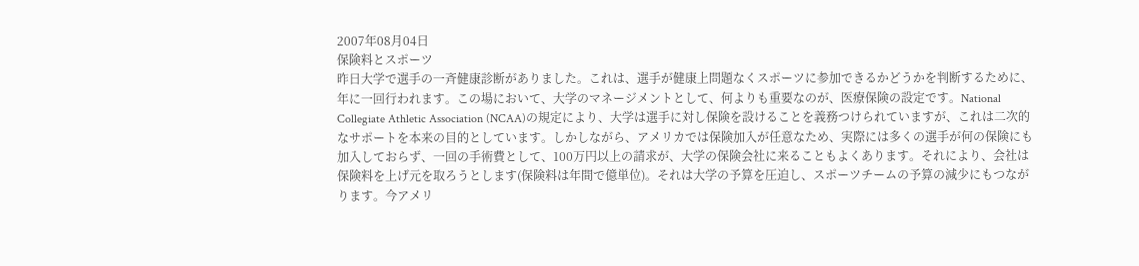2007年08月04日
保険料とスポーツ
昨日大学で選手の一斉健康診断がありました。これは、選手が健康上問題なくスポーツに参加できるかどうかを判断するために、年に一回行われます。この場において、大学のマネージメントとして、何よりも重要なのが、医療保険の設定です。National Collegiate Athletic Association (NCAA)の規定により、大学は選手に対し保険を設けることを義務つけられていますが、これは二次的なサポートを本来の目的としています。しかしながら、アメリカでは保険加入が任意なため、実際には多くの選手が何の保険にも加入しておらず、一回の手術費として、100万円以上の請求が、大学の保険会社に来ることもよくあります。それにより、会社は保険料を上げ元を取ろうとします(保険料は年間で億単位)。それは大学の予算を圧迫し、スポーツチームの予算の減少にもつながります。今アメリ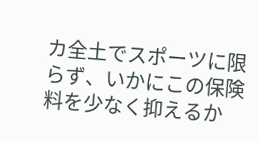カ全土でスポーツに限らず、いかにこの保険料を少なく抑えるか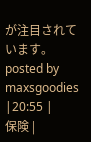が注目されています。
posted by maxsgoodies |20:55 |
保険 |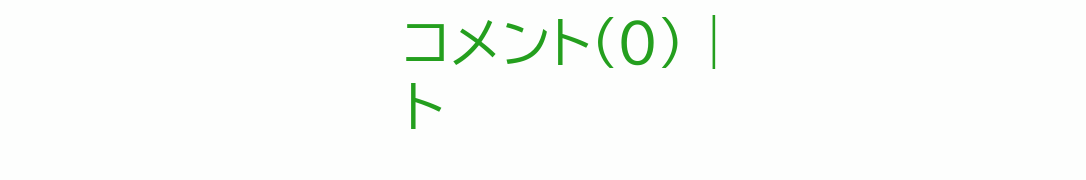コメント(0) |
ト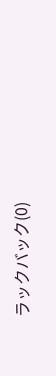ラックバック(0)